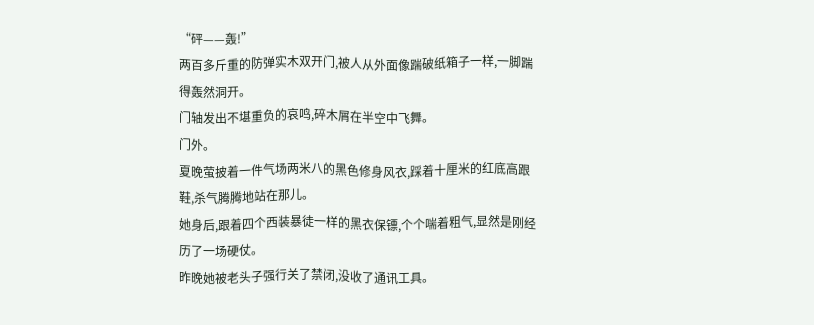“砰——轰!”
两百多斤重的防弹实木双开门,被人从外面像踹破纸箱子一样,一脚踹得轰然洞开。
门轴发出不堪重负的哀鸣,碎木屑在半空中飞舞。
门外。
夏晚萤披着一件气场两米八的黑色修身风衣,踩着十厘米的红底高跟鞋,杀气腾腾地站在那儿。
她身后,跟着四个西装暴徒一样的黑衣保镖,个个喘着粗气,显然是刚经历了一场硬仗。
昨晚她被老头子强行关了禁闭,没收了通讯工具。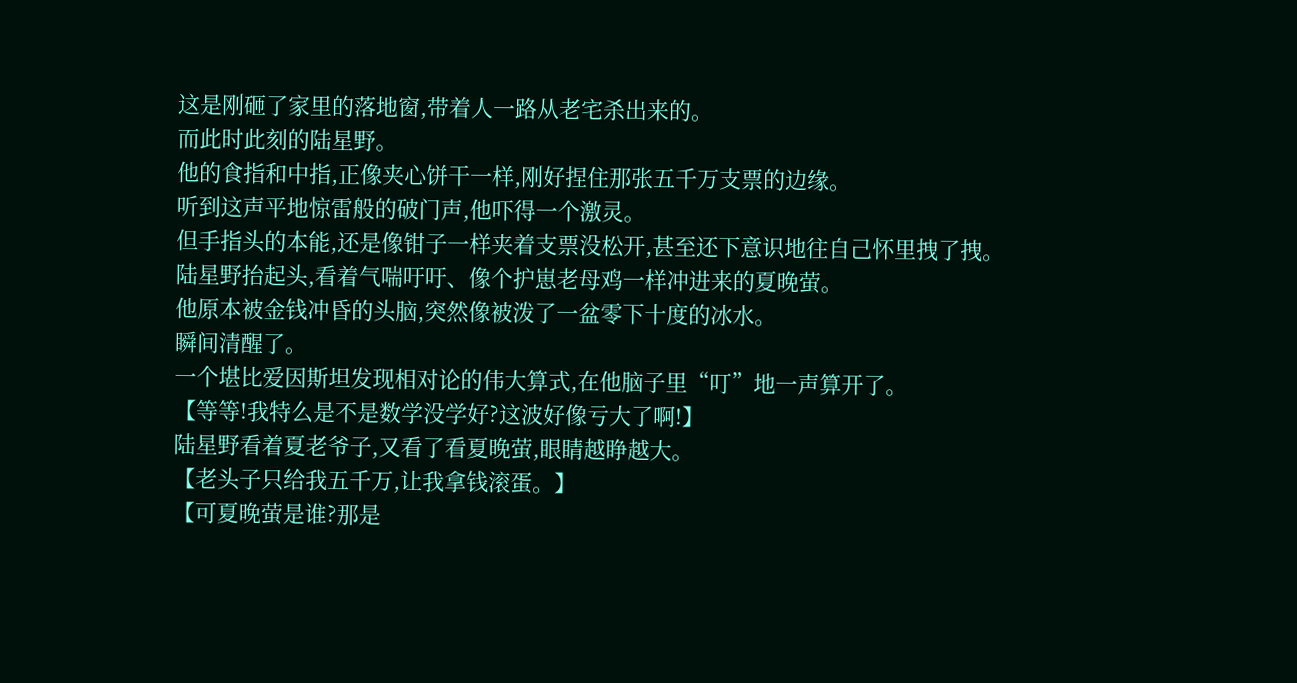这是刚砸了家里的落地窗,带着人一路从老宅杀出来的。
而此时此刻的陆星野。
他的食指和中指,正像夹心饼干一样,刚好捏住那张五千万支票的边缘。
听到这声平地惊雷般的破门声,他吓得一个激灵。
但手指头的本能,还是像钳子一样夹着支票没松开,甚至还下意识地往自己怀里拽了拽。
陆星野抬起头,看着气喘吁吁、像个护崽老母鸡一样冲进来的夏晚萤。
他原本被金钱冲昏的头脑,突然像被泼了一盆零下十度的冰水。
瞬间清醒了。
一个堪比爱因斯坦发现相对论的伟大算式,在他脑子里“叮”地一声算开了。
【等等!我特么是不是数学没学好?这波好像亏大了啊!】
陆星野看着夏老爷子,又看了看夏晚萤,眼睛越睁越大。
【老头子只给我五千万,让我拿钱滚蛋。】
【可夏晚萤是谁?那是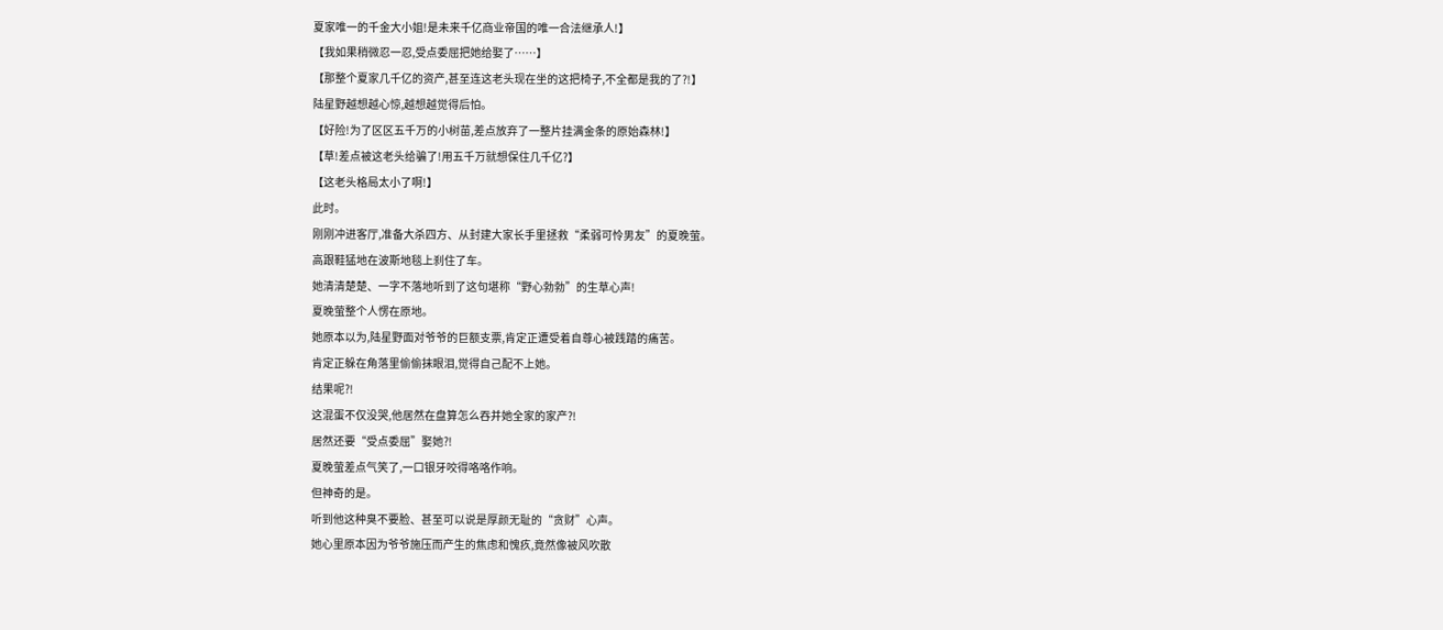夏家唯一的千金大小姐!是未来千亿商业帝国的唯一合法继承人!】
【我如果稍微忍一忍,受点委屈把她给娶了……】
【那整个夏家几千亿的资产,甚至连这老头现在坐的这把椅子,不全都是我的了?!】
陆星野越想越心惊,越想越觉得后怕。
【好险!为了区区五千万的小树苗,差点放弃了一整片挂满金条的原始森林!】
【草!差点被这老头给骗了!用五千万就想保住几千亿?】
【这老头格局太小了啊!】
此时。
刚刚冲进客厅,准备大杀四方、从封建大家长手里拯救“柔弱可怜男友”的夏晚萤。
高跟鞋猛地在波斯地毯上刹住了车。
她清清楚楚、一字不落地听到了这句堪称“野心勃勃”的生草心声!
夏晚萤整个人愣在原地。
她原本以为,陆星野面对爷爷的巨额支票,肯定正遭受着自尊心被践踏的痛苦。
肯定正躲在角落里偷偷抹眼泪,觉得自己配不上她。
结果呢?!
这混蛋不仅没哭,他居然在盘算怎么吞并她全家的家产?!
居然还要“受点委屈”娶她?!
夏晚萤差点气笑了,一口银牙咬得咯咯作响。
但神奇的是。
听到他这种臭不要脸、甚至可以说是厚颜无耻的“贪财”心声。
她心里原本因为爷爷施压而产生的焦虑和愧疚,竟然像被风吹散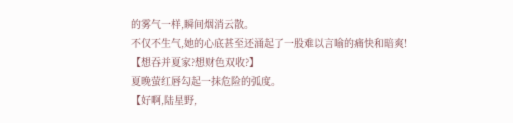的雾气一样,瞬间烟消云散。
不仅不生气,她的心底甚至还涌起了一股难以言喻的痛快和暗爽!
【想吞并夏家?想财色双收?】
夏晚萤红唇勾起一抹危险的弧度。
【好啊,陆星野,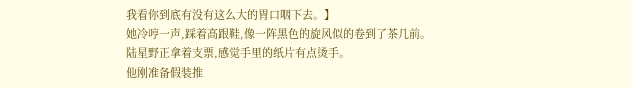我看你到底有没有这么大的胃口咽下去。】
她冷哼一声,踩着高跟鞋,像一阵黑色的旋风似的卷到了茶几前。
陆星野正拿着支票,感觉手里的纸片有点烫手。
他刚准备假装推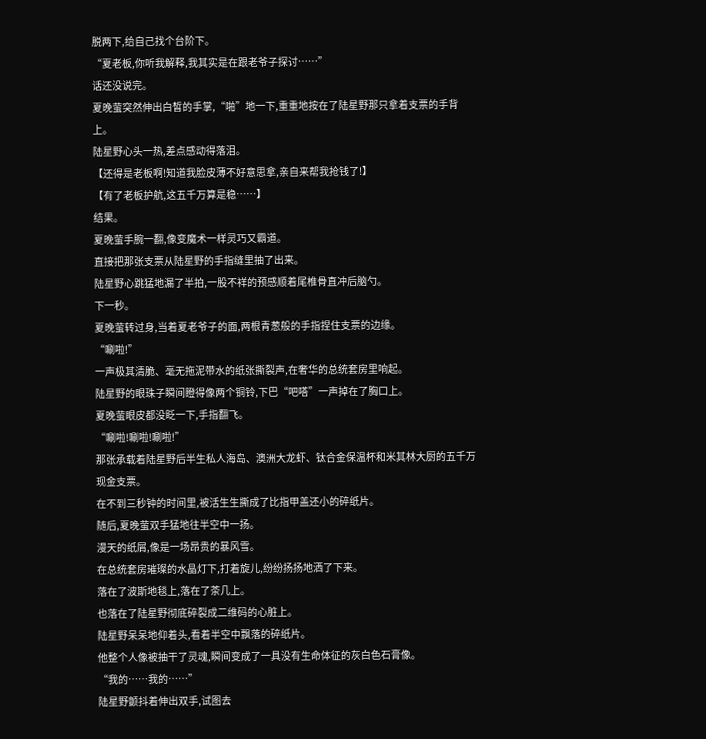脱两下,给自己找个台阶下。
“夏老板,你听我解释,我其实是在跟老爷子探讨……”
话还没说完。
夏晚萤突然伸出白皙的手掌,“啪”地一下,重重地按在了陆星野那只拿着支票的手背上。
陆星野心头一热,差点感动得落泪。
【还得是老板啊!知道我脸皮薄不好意思拿,亲自来帮我抢钱了!】
【有了老板护航,这五千万算是稳……】
结果。
夏晚萤手腕一翻,像变魔术一样灵巧又霸道。
直接把那张支票从陆星野的手指缝里抽了出来。
陆星野心跳猛地漏了半拍,一股不祥的预感顺着尾椎骨直冲后脑勺。
下一秒。
夏晚萤转过身,当着夏老爷子的面,两根青葱般的手指捏住支票的边缘。
“唰啦!”
一声极其清脆、毫无拖泥带水的纸张撕裂声,在奢华的总统套房里响起。
陆星野的眼珠子瞬间瞪得像两个铜铃,下巴“吧嗒”一声掉在了胸口上。
夏晚萤眼皮都没眨一下,手指翻飞。
“唰啦!唰啦!唰啦!”
那张承载着陆星野后半生私人海岛、澳洲大龙虾、钛合金保温杯和米其林大厨的五千万现金支票。
在不到三秒钟的时间里,被活生生撕成了比指甲盖还小的碎纸片。
随后,夏晚萤双手猛地往半空中一扬。
漫天的纸屑,像是一场昂贵的暴风雪。
在总统套房璀璨的水晶灯下,打着旋儿,纷纷扬扬地洒了下来。
落在了波斯地毯上,落在了茶几上。
也落在了陆星野彻底碎裂成二维码的心脏上。
陆星野呆呆地仰着头,看着半空中飘落的碎纸片。
他整个人像被抽干了灵魂,瞬间变成了一具没有生命体征的灰白色石膏像。
“我的……我的……”
陆星野颤抖着伸出双手,试图去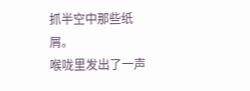抓半空中那些纸屑。
喉咙里发出了一声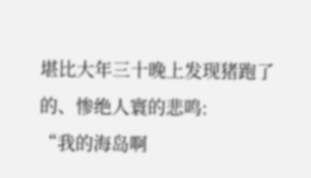堪比大年三十晚上发现猪跑了的、惨绝人寰的悲鸣:
“我的海岛啊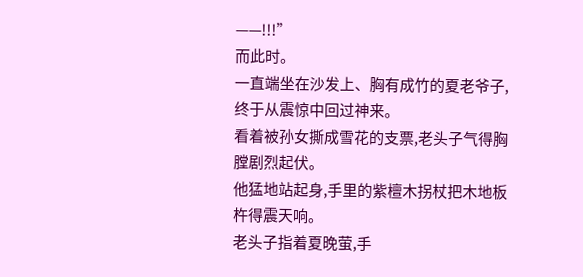——!!!”
而此时。
一直端坐在沙发上、胸有成竹的夏老爷子,终于从震惊中回过神来。
看着被孙女撕成雪花的支票,老头子气得胸膛剧烈起伏。
他猛地站起身,手里的紫檀木拐杖把木地板杵得震天响。
老头子指着夏晚萤,手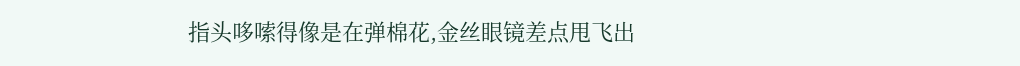指头哆嗦得像是在弹棉花,金丝眼镜差点甩飞出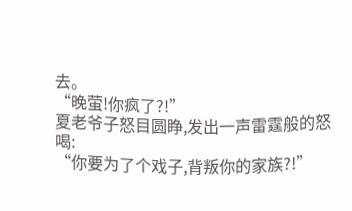去。
“晚萤!你疯了?!”
夏老爷子怒目圆睁,发出一声雷霆般的怒喝:
“你要为了个戏子,背叛你的家族?!”